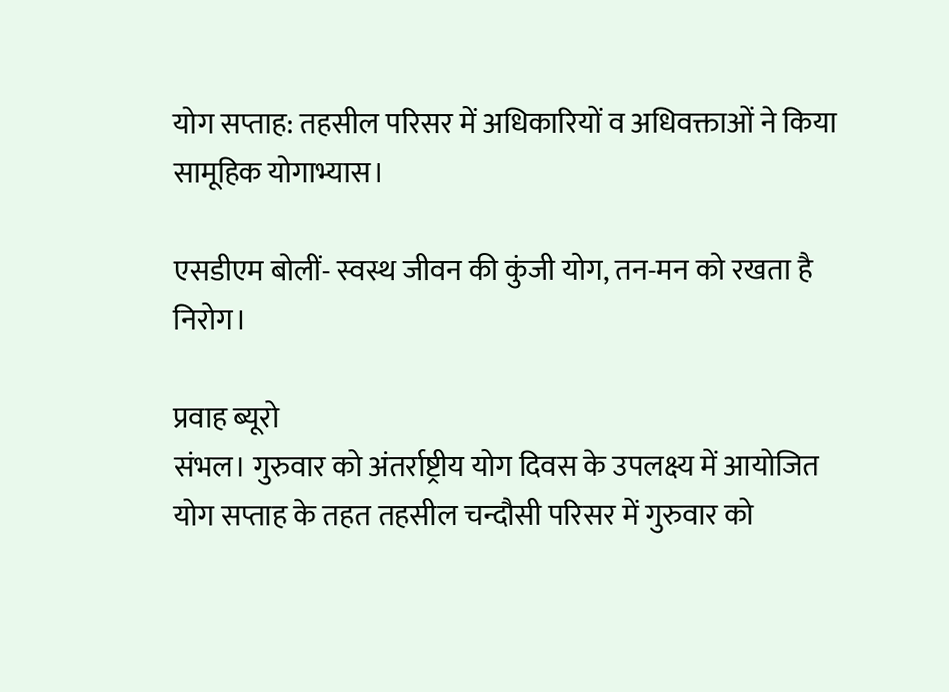योग सप्ताह: तहसील परिसर में अधिकारियों व अधिवक्ताओं ने किया सामूहिक योगाभ्यास।

एसडीएम बोलीं- स्वस्थ जीवन की कुंजी योग, तन-मन को रखता है निरोग।

प्रवाह ब्यूरो
संभल। गुरुवार को अंतर्राष्ट्रीय योग दिवस के उपलक्ष्य में आयोजित योग सप्ताह के तहत तहसील चन्दौसी परिसर में गुरुवार को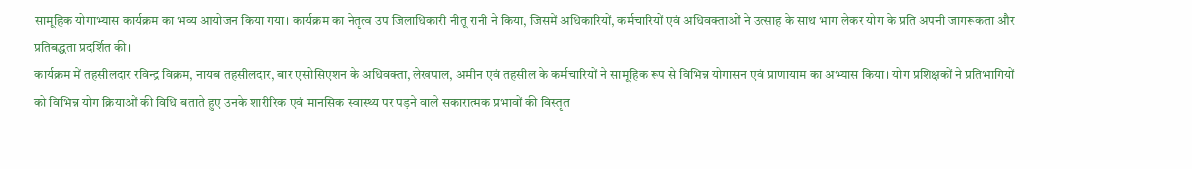सामूहिक योगाभ्यास कार्यक्रम का भव्य आयोजन किया गया। कार्यक्रम का नेतृत्व उप जिलाधिकारी नीतू रानी ने किया, जिसमें अधिकारियों, कर्मचारियों एवं अधिवक्ताओं ने उत्साह के साथ भाग लेकर योग के प्रति अपनी जागरूकता और प्रतिबद्धता प्रदर्शित की।
कार्यक्रम में तहसीलदार रविन्द्र विक्रम, नायब तहसीलदार, बार एसोसिएशन के अधिवक्ता, लेखपाल, अमीन एवं तहसील के कर्मचारियों ने सामूहिक रूप से विभिन्न योगासन एवं प्राणायाम का अभ्यास किया। योग प्रशिक्षकों ने प्रतिभागियों को विभिन्न योग क्रियाओं की विधि बताते हुए उनके शारीरिक एवं मानसिक स्वास्थ्य पर पड़ने वाले सकारात्मक प्रभावों की विस्तृत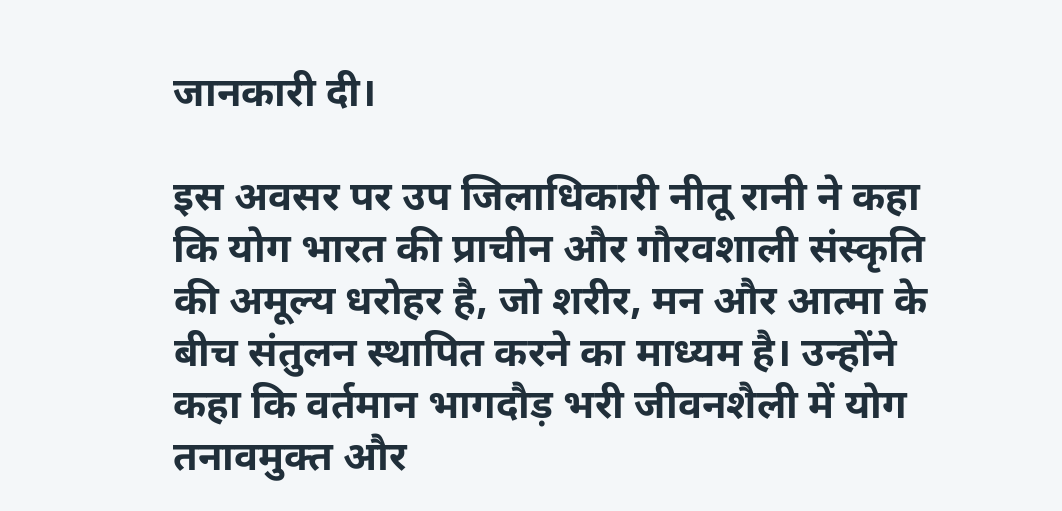जानकारी दी।

इस अवसर पर उप जिलाधिकारी नीतू रानी ने कहा कि योग भारत की प्राचीन और गौरवशाली संस्कृति की अमूल्य धरोहर है, जो शरीर, मन और आत्मा के बीच संतुलन स्थापित करने का माध्यम है। उन्होंने कहा कि वर्तमान भागदौड़ भरी जीवनशैली में योग तनावमुक्त और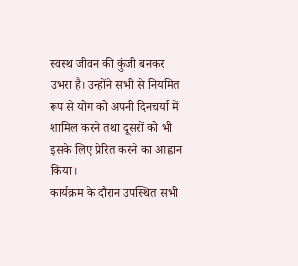स्वस्थ जीवन की कुंजी बनकर उभरा है। उन्होंने सभी से नियमित रूप से योग को अपनी दिनचर्या में शामिल करने तथा दूसरों को भी इसके लिए प्रेरित करने का आह्वान किया।
कार्यक्रम के दौरान उपस्थित सभी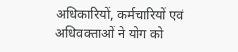अधिकारियों, कर्मचारियों एवं अधिवक्ताओं ने योग को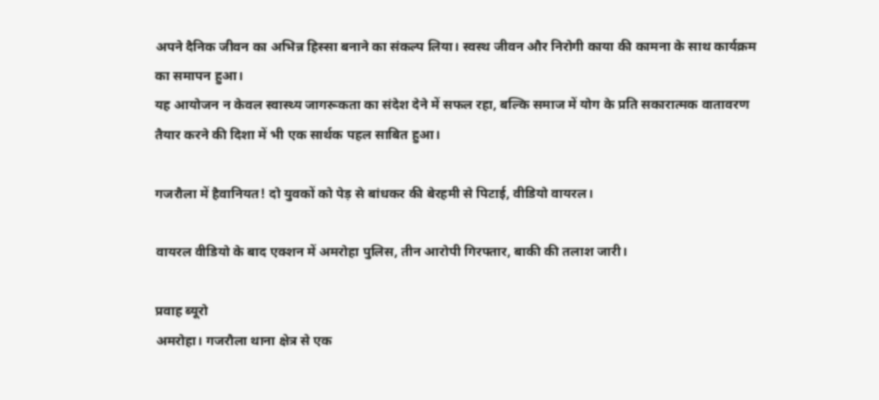अपने दैनिक जीवन का अभिन्न हिस्सा बनाने का संकल्प लिया। स्वस्थ जीवन और निरोगी काया की कामना के साथ कार्यक्रम का समापन हुआ।
यह आयोजन न केवल स्वास्थ्य जागरूकता का संदेश देने में सफल रहा, बल्कि समाज में योग के प्रति सकारात्मक वातावरण तैयार करने की दिशा में भी एक सार्थक पहल साबित हुआ।

गजरौला में हैवानियत! दो युवकों को पेड़ से बांधकर की बेरहमी से पिटाई, वीडियो वायरल।

वायरल वीडियो के बाद एक्शन में अमरोहा पुलिस, तीन आरोपी गिरफ्तार, बाकी की तलाश जारी।

प्रवाह ब्यूरो
अमरोहा। गजरौला थाना क्षेत्र से एक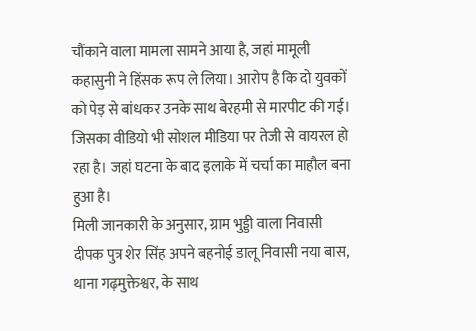चौंकाने वाला मामला सामने आया है, जहां मामूली कहासुनी ने हिंसक रूप ले लिया। आरोप है कि दो युवकों को पेड़ से बांधकर उनके साथ बेरहमी से मारपीट की गई। जिसका वीडियो भी सोशल मीडिया पर तेजी से वायरल हो रहा है। जहां घटना के बाद इलाके में चर्चा का माहौल बना हुआ है।
मिली जानकारी के अनुसार, ग्राम भुड्डी वाला निवासी दीपक पुत्र शेर सिंह अपने बहनोई डालू निवासी नया बास, थाना गढ़मुक्तेश्वर, के साथ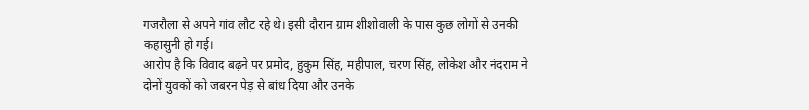गजरौला से अपने गांव लौट रहे थे। इसी दौरान ग्राम शीशोवाली के पास कुछ लोगों से उनकी कहासुनी हो गई।
आरोप है कि विवाद बढ़ने पर प्रमोद, हुकुम सिंह, महीपाल, चरण सिंह, लोकेश और नंदराम ने दोनों युवकों को जबरन पेड़ से बांध दिया और उनके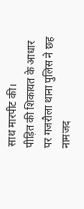साथ मारपीट की।
पीड़ित की शिकायत के आधार पर गजरौला थाना पुलिस ने छह नामजद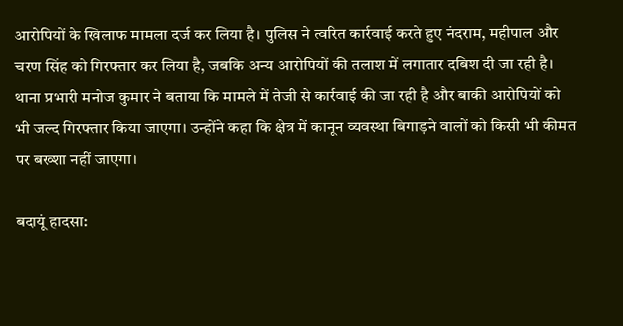आरोपियों के खिलाफ मामला दर्ज कर लिया है। पुलिस ने त्वरित कार्रवाई करते हुए नंदराम, महीपाल और चरण सिंह को गिरफ्तार कर लिया है, जबकि अन्य आरोपियों की तलाश में लगातार दबिश दी जा रही है।
थाना प्रभारी मनोज कुमार ने बताया कि मामले में तेजी से कार्रवाई की जा रही है और बाकी आरोपियों को भी जल्द गिरफ्तार किया जाएगा। उन्होंने कहा कि क्षेत्र में कानून व्यवस्था बिगाड़ने वालों को किसी भी कीमत पर बख्शा नहीं जाएगा।

बदायूं हादसा: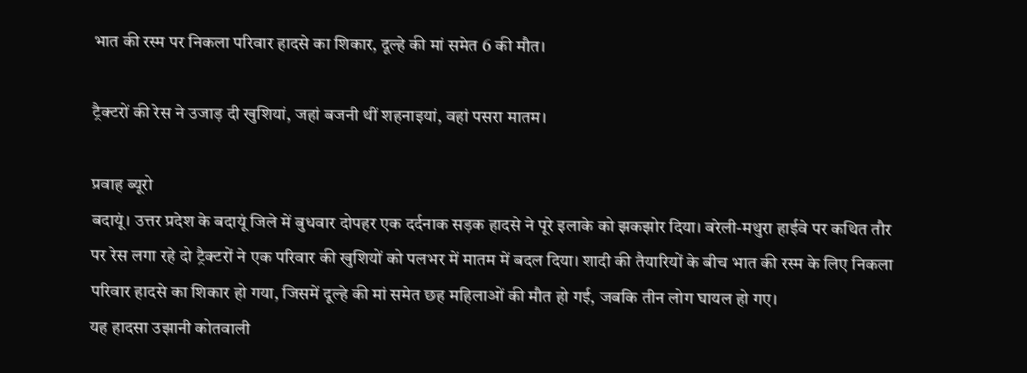भात की रस्म पर निकला परिवार हादसे का शिकार, दूल्हे की मां समेत 6 की मौत।

ट्रैक्टरों की रेस ने उजाड़ दी खुशियां, जहां बजनी थीं शहनाइयां, वहां पसरा मातम।

प्रवाह ब्यूरो
बदायूं। उत्तर प्रदेश के बदायूं जिले में बुधवार दोपहर एक दर्दनाक सड़क हादसे ने पूरे इलाके को झकझोर दिया। बरेली-मथुरा हाईवे पर कथित तौर पर रेस लगा रहे दो ट्रैक्टरों ने एक परिवार की खुशियों को पलभर में मातम में बदल दिया। शादी की तैयारियों के बीच भात की रस्म के लिए निकला परिवार हादसे का शिकार हो गया, जिसमें दूल्हे की मां समेत छह महिलाओं की मौत हो गई, जबकि तीन लोग घायल हो गए।
यह हादसा उझानी कोतवाली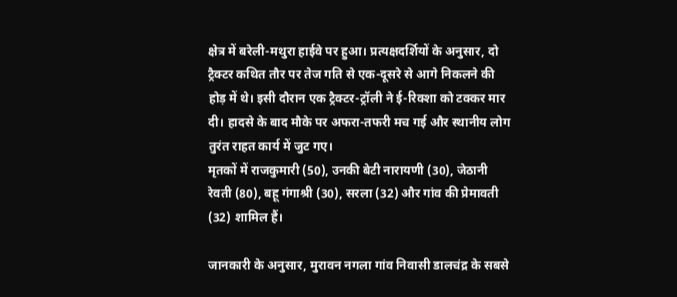क्षेत्र में बरेली-मथुरा हाईवे पर हुआ। प्रत्यक्षदर्शियों के अनुसार, दो ट्रैक्टर कथित तौर पर तेज गति से एक-दूसरे से आगे निकलने की होड़ में थे। इसी दौरान एक ट्रैक्टर-ट्रॉली ने ई-रिक्शा को टक्कर मार दी। हादसे के बाद मौके पर अफरा-तफरी मच गई और स्थानीय लोग तुरंत राहत कार्य में जुट गए।
मृतकों में राजकुमारी (50), उनकी बेटी नारायणी (30), जेठानी रेवती (80), बहू गंगाश्री (30), सरला (32) और गांव की प्रेमावती (32) शामिल हैं।

जानकारी के अनुसार, मुरावन नगला गांव निवासी डालचंद्र के सबसे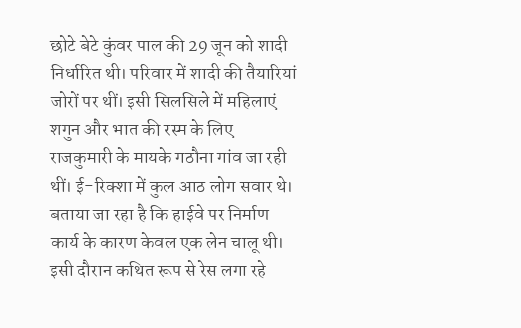छोटे बेटे कुंवर पाल की 29 जून को शादी निर्धारित थी। परिवार में शादी की तैयारियां जोरों पर थीं। इसी सिलसिले में महिलाएं शगुन और भात की रस्म के लिए राजकुमारी के मायके गठौना गांव जा रही थीं। ई-रिक्शा में कुल आठ लोग सवार थे।
बताया जा रहा है कि हाईवे पर निर्माण कार्य के कारण केवल एक लेन चालू थी। इसी दौरान कथित रूप से रेस लगा रहे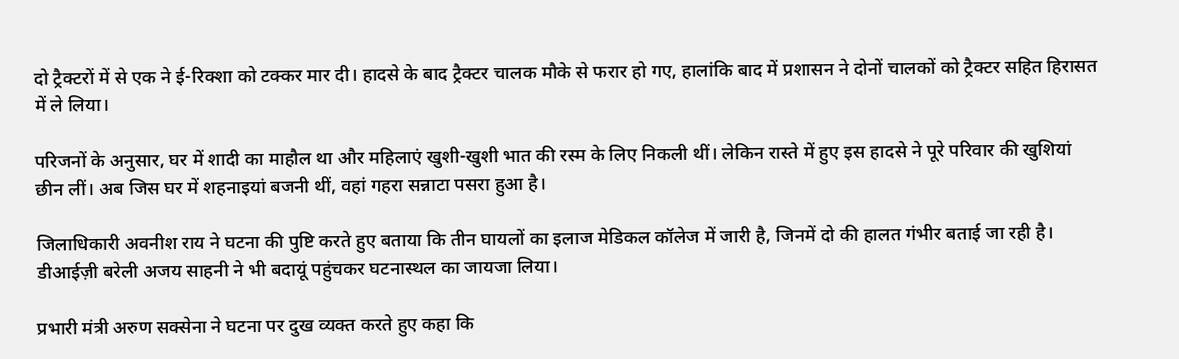दो ट्रैक्टरों में से एक ने ई-रिक्शा को टक्कर मार दी। हादसे के बाद ट्रैक्टर चालक मौके से फरार हो गए, हालांकि बाद में प्रशासन ने दोनों चालकों को ट्रैक्टर सहित हिरासत में ले लिया।

परिजनों के अनुसार, घर में शादी का माहौल था और महिलाएं खुशी-खुशी भात की रस्म के लिए निकली थीं। लेकिन रास्ते में हुए इस हादसे ने पूरे परिवार की खुशियां छीन लीं। अब जिस घर में शहनाइयां बजनी थीं, वहां गहरा सन्नाटा पसरा हुआ है।

जिलाधिकारी अवनीश राय ने घटना की पुष्टि करते हुए बताया कि तीन घायलों का इलाज मेडिकल कॉलेज में जारी है, जिनमें दो की हालत गंभीर बताई जा रही है।
डीआईज़ी बरेली अजय साहनी ने भी बदायूं पहुंचकर घटनास्थल का जायजा लिया।

प्रभारी मंत्री अरुण सक्सेना ने घटना पर दुख व्यक्त करते हुए कहा कि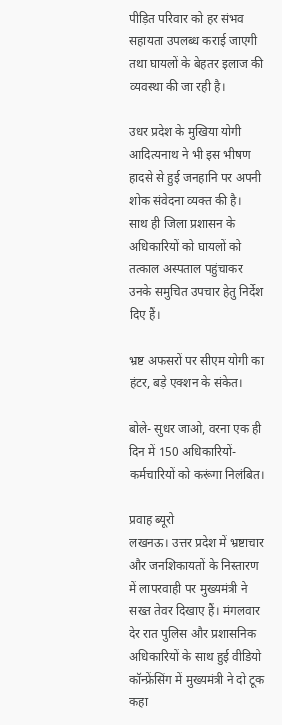पीड़ित परिवार को हर संभव सहायता उपलब्ध कराई जाएगी तथा घायलों के बेहतर इलाज की व्यवस्था की जा रही है।

उधर प्रदेश के मुखिया योगी आदित्यनाथ ने भी इस भीषण हादसे से हुई जनहानि पर अपनी शोक संवेदना व्यक्त की है।
साथ ही जिला प्रशासन के अधिकारियों को घायलों को तत्काल अस्पताल पहुंचाकर उनके समुचित उपचार हेतु निर्देश दिए हैं।

भ्रष्ट अफसरों पर सीएम योगी का हंटर, बड़े एक्शन के संकेत।

बोले- सुधर जाओ, वरना एक ही दिन में 150 अधिकारियों-कर्मचारियों को करूंगा निलंबित।

प्रवाह ब्यूरो
लखनऊ। उत्तर प्रदेश में भ्रष्टाचार और जनशिकायतों के निस्तारण में लापरवाही पर मुख्यमंत्री ने सख्त तेवर दिखाए हैं। मंगलवार देर रात पुलिस और प्रशासनिक अधिकारियों के साथ हुई वीडियो कॉन्फ्रेंसिंग में मुख्यमंत्री ने दो टूक कहा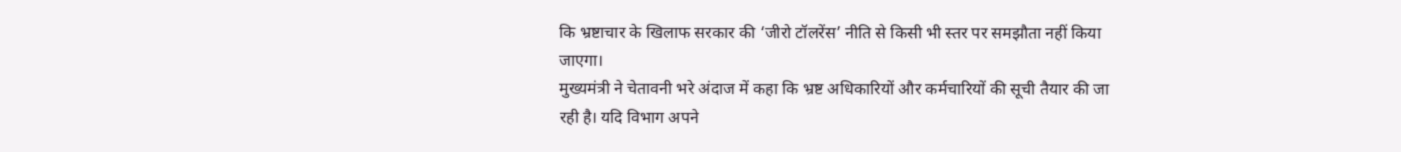कि भ्रष्टाचार के खिलाफ सरकार की ‘जीरो टॉलरेंस’ नीति से किसी भी स्तर पर समझौता नहीं किया जाएगा।
मुख्यमंत्री ने चेतावनी भरे अंदाज में कहा कि भ्रष्ट अधिकारियों और कर्मचारियों की सूची तैयार की जा रही है। यदि विभाग अपने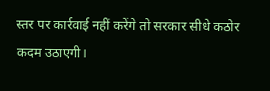स्तर पर कार्रवाई नहीं करेंगे तो सरकार सीधे कठोर कदम उठाएगी।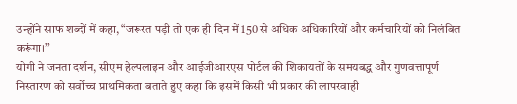उन्होंने साफ शब्दों में कहा, “जरूरत पड़ी तो एक ही दिन में 150 से अधिक अधिकारियों और कर्मचारियों को निलंबित करूंगा।”
योगी ने जनता दर्शन, सीएम हेल्पलाइन और आईजीआरएस पोर्टल की शिकायतों के समयबद्ध और गुणवत्तापूर्ण निस्तारण को सर्वोच्च प्राथमिकता बताते हुए कहा कि इसमें किसी भी प्रकार की लापरवाही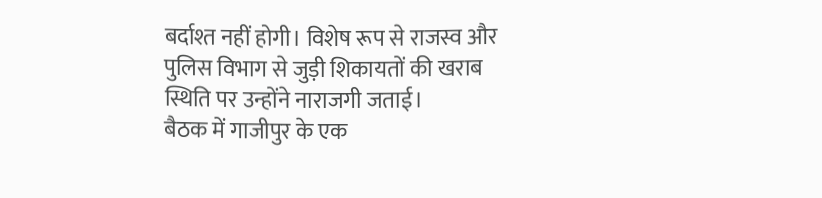बर्दाश्त नहीं होगी। विशेष रूप से राजस्व और पुलिस विभाग से जुड़ी शिकायतों की खराब स्थिति पर उन्होंने नाराजगी जताई।
बैठक में गाजीपुर के एक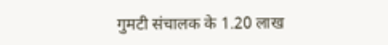गुमटी संचालक के 1.20 लाख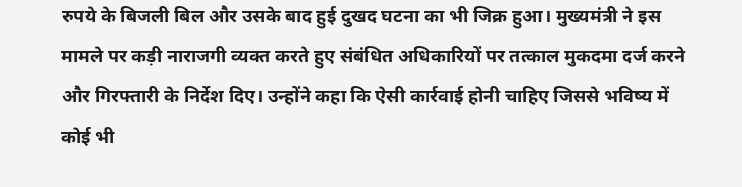रुपये के बिजली बिल और उसके बाद हुई दुखद घटना का भी जिक्र हुआ। मुख्यमंत्री ने इस मामले पर कड़ी नाराजगी व्यक्त करते हुए संबंधित अधिकारियों पर तत्काल मुकदमा दर्ज करने और गिरफ्तारी के निर्देश दिए। उन्होंने कहा कि ऐसी कार्रवाई होनी चाहिए जिससे भविष्य में कोई भी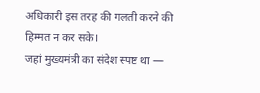अधिकारी इस तरह की गलती करने की हिम्मत न कर सके।
जहां मुख्यमंत्री का संदेश स्पष्ट था —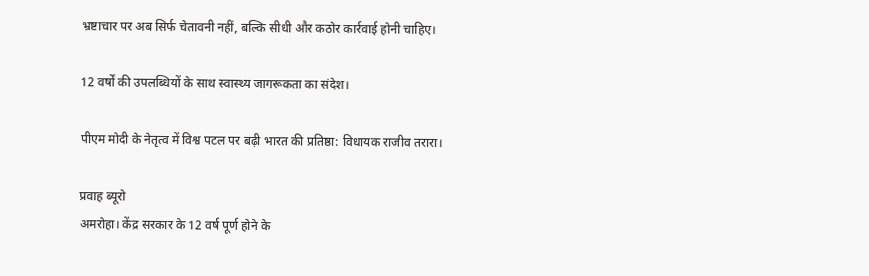भ्रष्टाचार पर अब सिर्फ चेतावनी नहीं, बल्कि सीधी और कठोर कार्रवाई होनी चाहिए।

12 वर्षों की उपलब्धियों के साथ स्वास्थ्य जागरूकता का संदेश।

पीएम मोदी के नेतृत्व में विश्व पटल पर बढ़ी भारत की प्रतिष्ठा: विधायक राजीव तरारा।

प्रवाह ब्यूरो
अमरोहा। केंद्र सरकार के 12 वर्ष पूर्ण होने के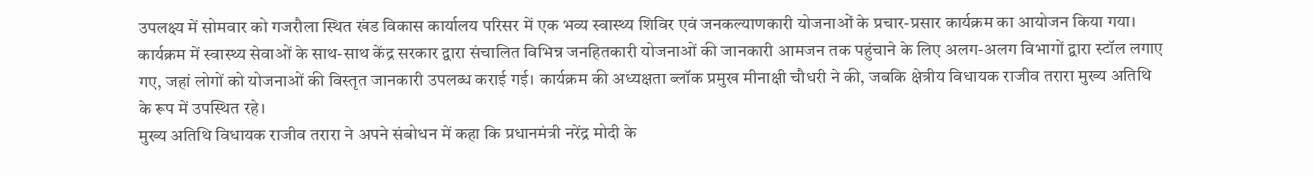उपलक्ष्य में सोमवार को गजरौला स्थित खंड विकास कार्यालय परिसर में एक भव्य स्वास्थ्य शिविर एवं जनकल्याणकारी योजनाओं के प्रचार-प्रसार कार्यक्रम का आयोजन किया गया। कार्यक्रम में स्वास्थ्य सेवाओं के साथ-साथ केंद्र सरकार द्वारा संचालित विभिन्न जनहितकारी योजनाओं की जानकारी आमजन तक पहुंचाने के लिए अलग-अलग विभागों द्वारा स्टॉल लगाए गए, जहां लोगों को योजनाओं की विस्तृत जानकारी उपलब्ध कराई गई। कार्यक्रम की अध्यक्षता ब्लॉक प्रमुख मीनाक्षी चौधरी ने की, जबकि क्षेत्रीय विधायक राजीव तरारा मुख्य अतिथि के रूप में उपस्थित रहे।
मुख्य अतिथि विधायक राजीव तरारा ने अपने संबोधन में कहा कि प्रधानमंत्री नरेंद्र मोदी के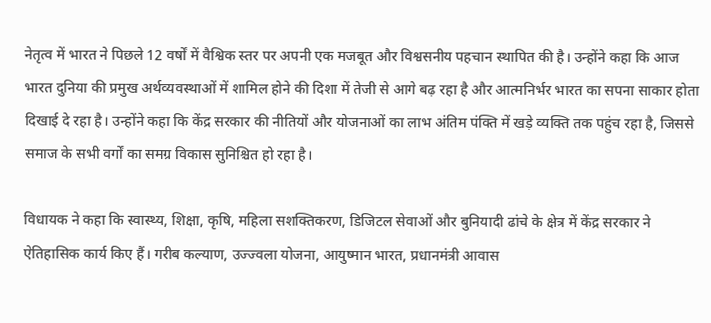नेतृत्व में भारत ने पिछले 12 वर्षों में वैश्विक स्तर पर अपनी एक मजबूत और विश्वसनीय पहचान स्थापित की है। उन्होंने कहा कि आज भारत दुनिया की प्रमुख अर्थव्यवस्थाओं में शामिल होने की दिशा में तेजी से आगे बढ़ रहा है और आत्मनिर्भर भारत का सपना साकार होता दिखाई दे रहा है। उन्होंने कहा कि केंद्र सरकार की नीतियों और योजनाओं का लाभ अंतिम पंक्ति में खड़े व्यक्ति तक पहुंच रहा है, जिससे समाज के सभी वर्गों का समग्र विकास सुनिश्चित हो रहा है।

विधायक ने कहा कि स्वास्थ्य, शिक्षा, कृषि, महिला सशक्तिकरण, डिजिटल सेवाओं और बुनियादी ढांचे के क्षेत्र में केंद्र सरकार ने ऐतिहासिक कार्य किए हैं। गरीब कल्याण, उज्ज्वला योजना, आयुष्मान भारत, प्रधानमंत्री आवास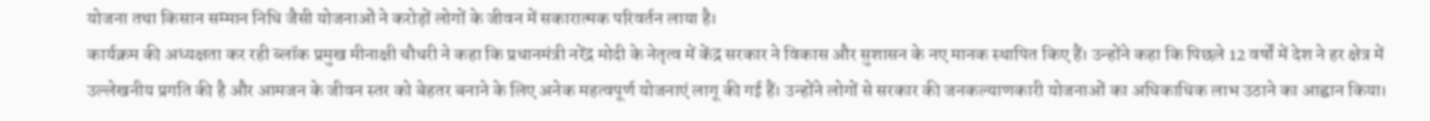योजना तथा किसान सम्मान निधि जैसी योजनाओं ने करोड़ों लोगों के जीवन में सकारात्मक परिवर्तन लाया है।
कार्यक्रम की अध्यक्षता कर रही ब्लॉक प्रमुख मीनाक्षी चौधरी ने कहा कि प्रधानमंत्री नरेंद्र मोदी के नेतृत्व में केंद्र सरकार ने विकास और सुशासन के नए मानक स्थापित किए हैं। उन्होंने कहा कि पिछले 12 वर्षों में देश ने हर क्षेत्र में उल्लेखनीय प्रगति की है और आमजन के जीवन स्तर को बेहतर बनाने के लिए अनेक महत्वपूर्ण योजनाएं लागू की गई हैं। उन्होंने लोगों से सरकार की जनकल्याणकारी योजनाओं का अधिकाधिक लाभ उठाने का आह्वान किया।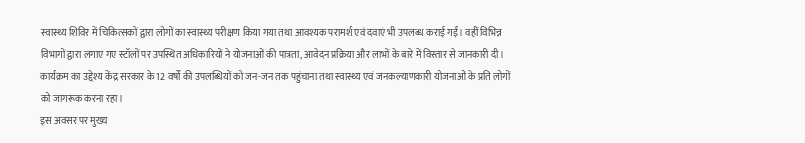स्वास्थ्य शिविर में चिकित्सकों द्वारा लोगों का स्वास्थ्य परीक्षण किया गया तथा आवश्यक परामर्श एवं दवाएं भी उपलब्ध कराई गईं। वहीं विभिन्न विभागों द्वारा लगाए गए स्टॉलों पर उपस्थित अधिकारियों ने योजनाओं की पात्रता, आवेदन प्रक्रिया और लाभों के बारे में विस्तार से जानकारी दी।
कार्यक्रम का उद्देश्य केंद्र सरकार के 12 वर्षों की उपलब्धियों को जन-जन तक पहुंचाना तथा स्वास्थ्य एवं जनकल्याणकारी योजनाओं के प्रति लोगों को जागरूक करना रहा।
इस अवसर पर मुख्य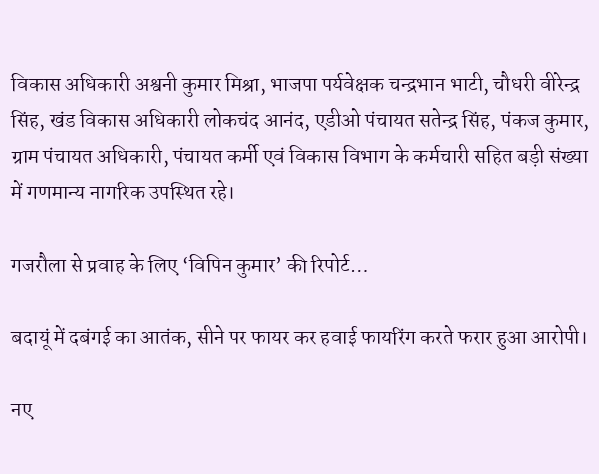विकास अधिकारी अश्वनी कुमार मिश्रा, भाजपा पर्यवेक्षक चन्द्रभान भाटी, चौधरी वीरेन्द्र सिंह, खंड विकास अधिकारी लोकचंद आनंद, एडीओ पंचायत सतेन्द्र सिंह, पंकज कुमार, ग्राम पंचायत अधिकारी, पंचायत कर्मी एवं विकास विभाग के कर्मचारी सहित बड़ी संख्या में गणमान्य नागरिक उपस्थित रहे।

गजरौला से प्रवाह के लिए ‘विपिन कुमार’ की रिपोर्ट…

बदायूं में दबंगई का आतंक, सीने पर फायर कर हवाई फायरिंग करते फरार हुआ आरोपी।

नए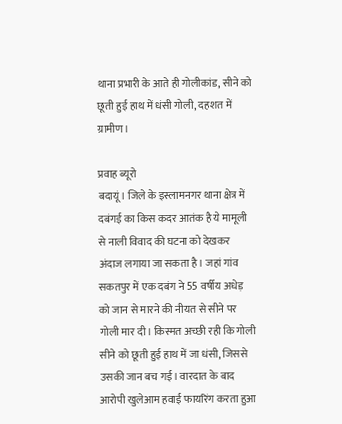थाना प्रभारी के आते ही गोलीकांड, सीने को छूती हुई हाथ में धंसी गोली, दहशत में ग्रामीण।

प्रवाह ब्यूरो
बदायूं। जिले के इस्लामनगर थाना क्षेत्र में दबंगई का किस कदर आतंक है ये मामूली से नाली विवाद की घटना को देखकर अंदाज लगाया जा सकता है। जहां गांव सकतपुर में एक दबंग ने 55 वर्षीय अधेड़ को जान से मारने की नीयत से सीने पर गोली मार दी। किस्मत अच्छी रही कि गोली सीने को छूती हुई हाथ में जा धंसी, जिससे उसकी जान बच गई। वारदात के बाद आरोपी खुलेआम हवाई फायरिंग करता हुआ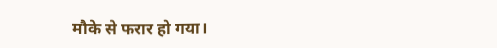मौके से फरार हो गया।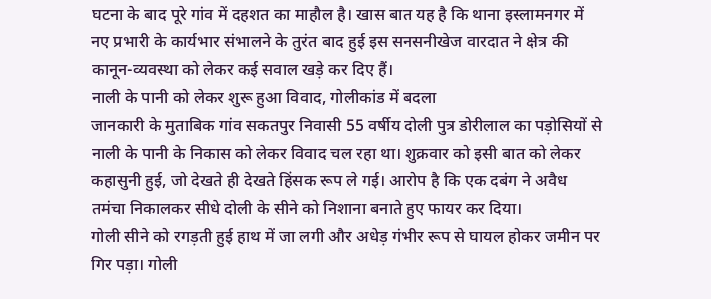घटना के बाद पूरे गांव में दहशत का माहौल है। खास बात यह है कि थाना इस्लामनगर में नए प्रभारी के कार्यभार संभालने के तुरंत बाद हुई इस सनसनीखेज वारदात ने क्षेत्र की कानून-व्यवस्था को लेकर कई सवाल खड़े कर दिए हैं।
नाली के पानी को लेकर शुरू हुआ विवाद, गोलीकांड में बदला
जानकारी के मुताबिक गांव सकतपुर निवासी 55 वर्षीय दोली पुत्र डोरीलाल का पड़ोसियों से नाली के पानी के निकास को लेकर विवाद चल रहा था। शुक्रवार को इसी बात को लेकर कहासुनी हुई, जो देखते ही देखते हिंसक रूप ले गई। आरोप है कि एक दबंग ने अवैध तमंचा निकालकर सीधे दोली के सीने को निशाना बनाते हुए फायर कर दिया।
गोली सीने को रगड़ती हुई हाथ में जा लगी और अधेड़ गंभीर रूप से घायल होकर जमीन पर गिर पड़ा। गोली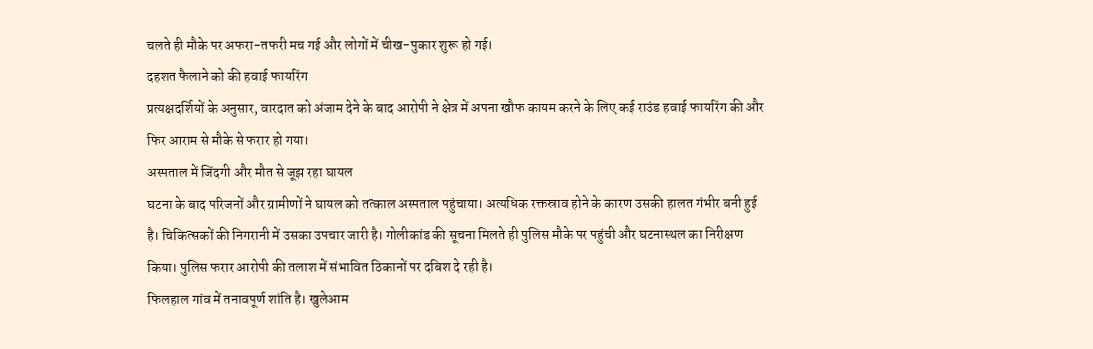चलते ही मौके पर अफरा-तफरी मच गई और लोगों में चीख-पुकार शुरू हो गई।
दहशत फैलाने को की हवाई फायरिंग
प्रत्यक्षदर्शियों के अनुसार, वारदात को अंजाम देने के बाद आरोपी ने क्षेत्र में अपना खौफ कायम करने के लिए कई राउंड हवाई फायरिंग की और फिर आराम से मौके से फरार हो गया।
अस्पताल में जिंदगी और मौत से जूझ रहा घायल
घटना के बाद परिजनों और ग्रामीणों ने घायल को तत्काल अस्पताल पहुंचाया। अत्यधिक रक्तस्राव होने के कारण उसकी हालत गंभीर बनी हुई है। चिकित्सकों की निगरानी में उसका उपचार जारी है। गोलीकांड की सूचना मिलते ही पुलिस मौके पर पहुंची और घटनास्थल का निरीक्षण किया। पुलिस फरार आरोपी की तलाश में संभावित ठिकानों पर दबिश दे रही है।
फिलहाल गांव में तनावपूर्ण शांति है। खुलेआम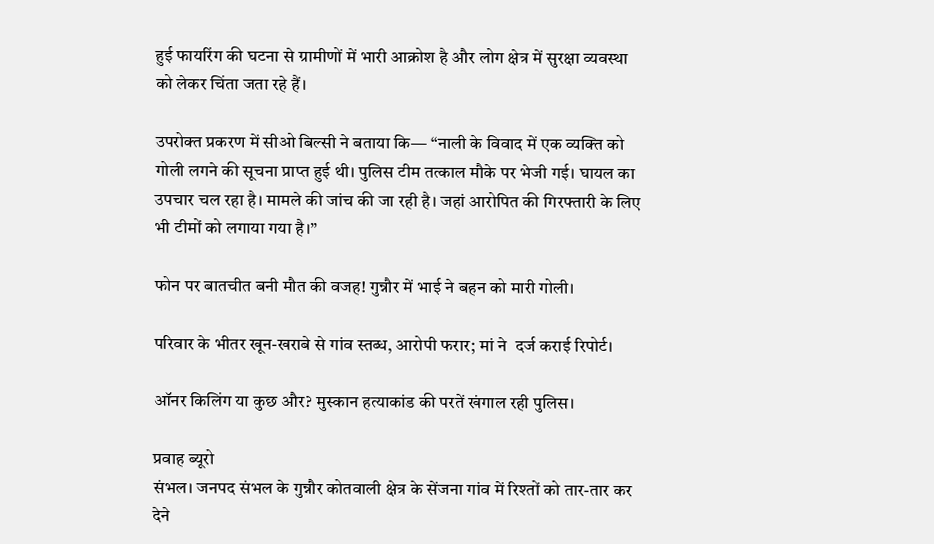हुई फायरिंग की घटना से ग्रामीणों में भारी आक्रोश है और लोग क्षेत्र में सुरक्षा व्यवस्था को लेकर चिंता जता रहे हैं।

उपरोक्त प्रकरण में सीओ बिल्सी ने बताया कि— “नाली के विवाद में एक व्यक्ति को गोली लगने की सूचना प्राप्त हुई थी। पुलिस टीम तत्काल मौके पर भेजी गई। घायल का उपचार चल रहा है। मामले की जांच की जा रही है। जहां आरोपित की गिरफ्तारी के लिए भी टीमों को लगाया गया है।”

फोन पर बातचीत बनी मौत की वजह! गुन्नौर में भाई ने बहन को मारी गोली।

परिवार के भीतर खून-खराबे से गांव स्तब्ध, आरोपी फरार; मां ने  दर्ज कराई रिपोर्ट।

ऑनर किलिंग या कुछ और? मुस्कान हत्याकांड की परतें खंगाल रही पुलिस।

प्रवाह ब्यूरो
संभल। जनपद संभल के गुन्नौर कोतवाली क्षेत्र के सेंजना गांव में रिश्तों को तार-तार कर देने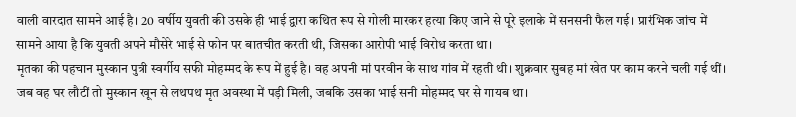वाली वारदात सामने आई है। 20 वर्षीय युवती की उसके ही भाई द्वारा कथित रूप से गोली मारकर हत्या किए जाने से पूरे इलाके में सनसनी फैल गई। प्रारंभिक जांच में सामने आया है कि युवती अपने मौसेरे भाई से फोन पर बातचीत करती थी, जिसका आरोपी भाई विरोध करता था।
मृतका की पहचान मुस्कान पुत्री स्वर्गीय सफी मोहम्मद के रूप में हुई है। वह अपनी मां परवीन के साथ गांव में रहती थी। शुक्रवार सुबह मां खेत पर काम करने चली गई थीं। जब वह घर लौटीं तो मुस्कान खून से लथपथ मृत अवस्था में पड़ी मिली, जबकि उसका भाई सनी मोहम्मद घर से गायब था।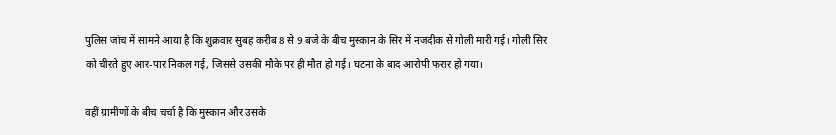पुलिस जांच में सामने आया है कि शुक्रवार सुबह करीब 8 से 9 बजे के बीच मुस्कान के सिर में नजदीक से गोली मारी गई। गोली सिर को चीरते हुए आर-पार निकल गई, जिससे उसकी मौके पर ही मौत हो गई। घटना के बाद आरोपी फरार हो गया।

वहीं ग्रामीणों के बीच चर्चा है कि मुस्कान और उसके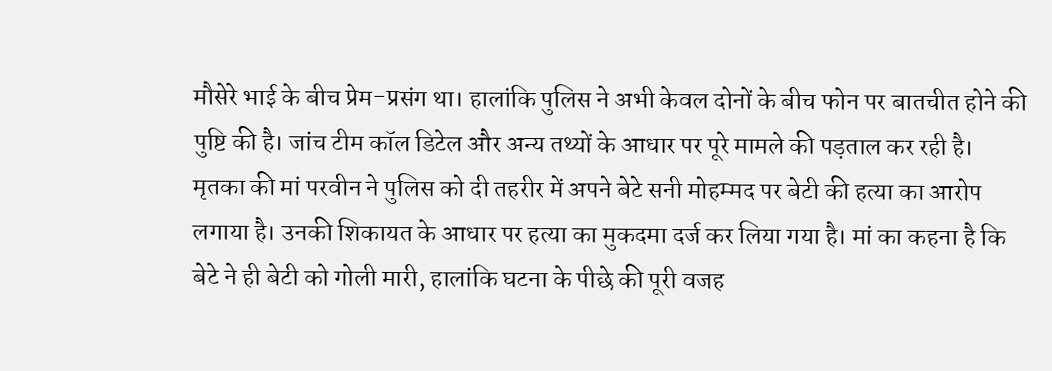मौसेरे भाई के बीच प्रेम-प्रसंग था। हालांकि पुलिस ने अभी केवल दोनों के बीच फोन पर बातचीत होने की पुष्टि की है। जांच टीम कॉल डिटेल और अन्य तथ्यों के आधार पर पूरे मामले की पड़ताल कर रही है। मृतका की मां परवीन ने पुलिस को दी तहरीर में अपने बेटे सनी मोहम्मद पर बेटी की हत्या का आरोप लगाया है। उनकी शिकायत के आधार पर हत्या का मुकदमा दर्ज कर लिया गया है। मां का कहना है कि बेटे ने ही बेटी को गोली मारी, हालांकि घटना के पीछे की पूरी वजह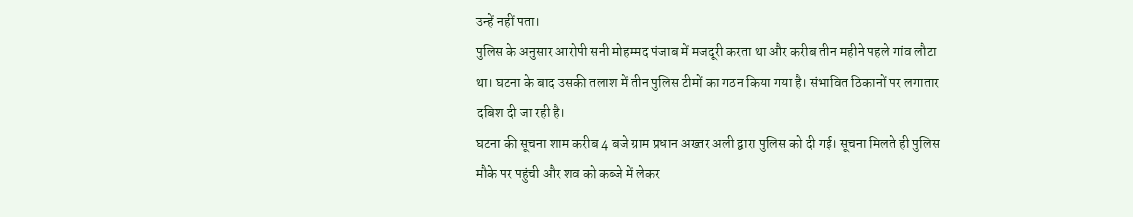उन्हें नहीं पता।
पुलिस के अनुसार आरोपी सनी मोहम्मद पंजाब में मजदूरी करता था और करीब तीन महीने पहले गांव लौटा था। घटना के बाद उसकी तलाश में तीन पुलिस टीमों का गठन किया गया है। संभावित ठिकानों पर लगातार दबिश दी जा रही है।
घटना की सूचना शाम करीब 4 बजे ग्राम प्रधान अख्तर अली द्वारा पुलिस को दी गई। सूचना मिलते ही पुलिस मौके पर पहुंची और शव को कब्जे में लेकर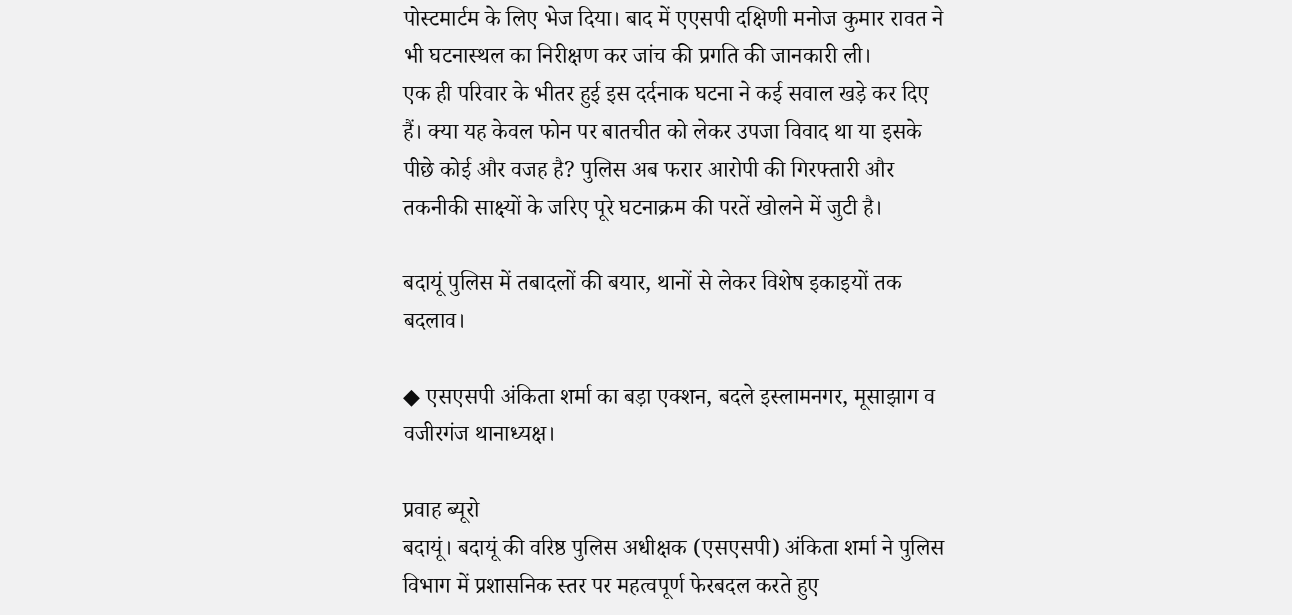पोस्टमार्टम के लिए भेज दिया। बाद में एएसपी दक्षिणी मनोज कुमार रावत ने भी घटनास्थल का निरीक्षण कर जांच की प्रगति की जानकारी ली।
एक ही परिवार के भीतर हुई इस दर्दनाक घटना ने कई सवाल खड़े कर दिए हैं। क्या यह केवल फोन पर बातचीत को लेकर उपजा विवाद था या इसके पीछे कोई और वजह है? पुलिस अब फरार आरोपी की गिरफ्तारी और तकनीकी साक्ष्यों के जरिए पूरे घटनाक्रम की परतें खोलने में जुटी है।

बदायूं पुलिस में तबादलों की बयार, थानों से लेकर विशेष इकाइयों तक बदलाव।

◆ एसएसपी अंकिता शर्मा का बड़ा एक्शन, बदले इस्लामनगर, मूसाझाग व वजीरगंज थानाध्यक्ष।

प्रवाह ब्यूरो
बदायूं। बदायूं की वरिष्ठ पुलिस अधीक्षक (एसएसपी) अंकिता शर्मा ने पुलिस विभाग में प्रशासनिक स्तर पर महत्वपूर्ण फेरबदल करते हुए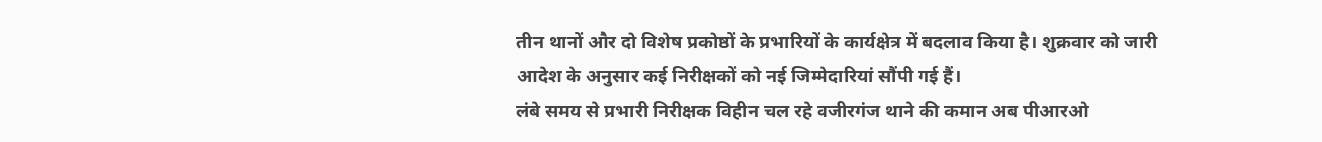तीन थानों और दो विशेष प्रकोष्ठों के प्रभारियों के कार्यक्षेत्र में बदलाव किया है। शुक्रवार को जारी आदेश के अनुसार कई निरीक्षकों को नई जिम्मेदारियां सौंपी गई हैं।
लंबे समय से प्रभारी निरीक्षक विहीन चल रहे वजीरगंज थाने की कमान अब पीआरओ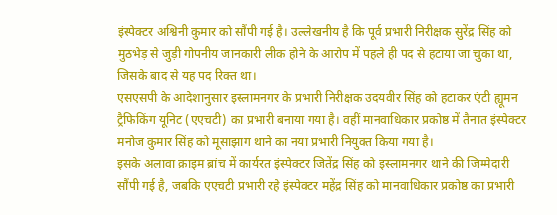इंस्पेक्टर अश्विनी कुमार को सौंपी गई है। उल्लेखनीय है कि पूर्व प्रभारी निरीक्षक सुरेंद्र सिंह को मुठभेड़ से जुड़ी गोपनीय जानकारी लीक होने के आरोप में पहले ही पद से हटाया जा चुका था, जिसके बाद से यह पद रिक्त था।
एसएसपी के आदेशानुसार इस्लामनगर के प्रभारी निरीक्षक उदयवीर सिंह को हटाकर एंटी ह्यूमन ट्रैफिकिंग यूनिट (एएचटी) का प्रभारी बनाया गया है। वहीं मानवाधिकार प्रकोष्ठ में तैनात इंस्पेक्टर मनोज कुमार सिंह को मूसाझाग थाने का नया प्रभारी नियुक्त किया गया है।
इसके अलावा क्राइम ब्रांच में कार्यरत इंस्पेक्टर जितेंद्र सिंह को इस्लामनगर थाने की जिम्मेदारी सौंपी गई है, जबकि एएचटी प्रभारी रहे इंस्पेक्टर महेंद्र सिंह को मानवाधिकार प्रकोष्ठ का प्रभारी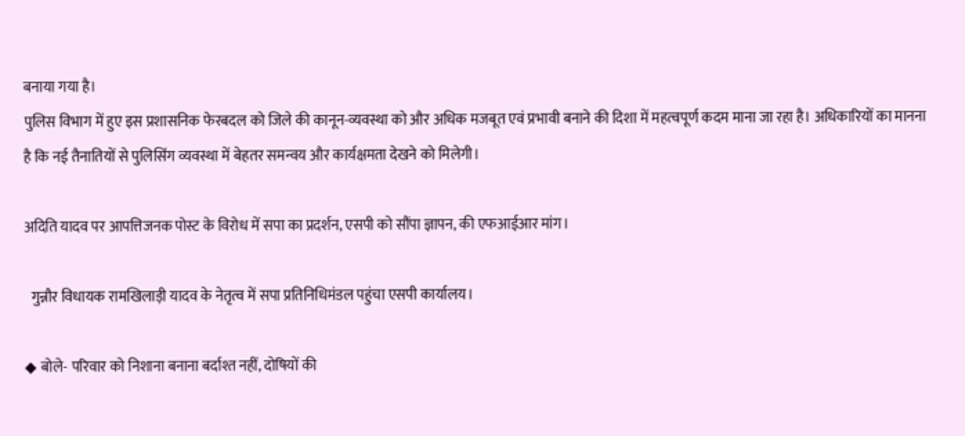बनाया गया है।
पुलिस विभाग में हुए इस प्रशासनिक फेरबदल को जिले की कानून-व्यवस्था को और अधिक मजबूत एवं प्रभावी बनाने की दिशा में महत्वपूर्ण कदम माना जा रहा है। अधिकारियों का मानना है कि नई तैनातियों से पुलिसिंग व्यवस्था में बेहतर समन्वय और कार्यक्षमता देखने को मिलेगी।

अदिति यादव पर आपत्तिजनक पोस्ट के विरोध में सपा का प्रदर्शन, एसपी को सौंपा ज्ञापन, की एफआईआर मांग।

  गुन्नौर विधायक रामखिलाड़ी यादव के नेतृत्व में सपा प्रतिनिधिमंडल पहुंचा एसपी कार्यालय।

◆ बोले- परिवार को निशाना बनाना बर्दाश्त नहीं, दोषियों की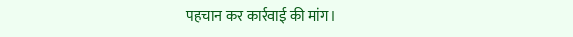पहचान कर कार्रवाई की मांग।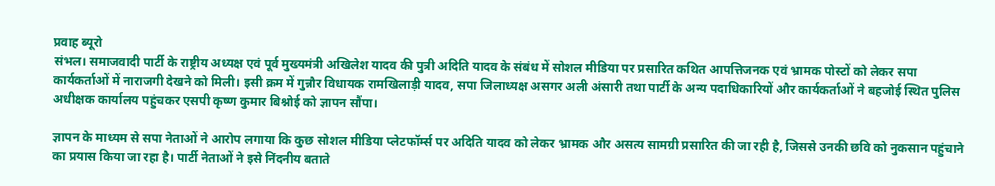प्रवाह ब्यूरो
संभल। समाजवादी पार्टी के राष्ट्रीय अध्यक्ष एवं पूर्व मुख्यमंत्री अखिलेश यादव की पुत्री अदिति यादव के संबंध में सोशल मीडिया पर प्रसारित कथित आपत्तिजनक एवं भ्रामक पोस्टों को लेकर सपा कार्यकर्ताओं में नाराजगी देखने को मिली। इसी क्रम में गुन्नौर विधायक रामखिलाड़ी यादव, सपा जिलाध्यक्ष असगर अली अंसारी तथा पार्टी के अन्य पदाधिकारियों और कार्यकर्ताओं ने बहजोई स्थित पुलिस अधीक्षक कार्यालय पहुंचकर एसपी कृष्ण कुमार बिश्नोई को ज्ञापन सौंपा।

ज्ञापन के माध्यम से सपा नेताओं ने आरोप लगाया कि कुछ सोशल मीडिया प्लेटफॉर्म्स पर अदिति यादव को लेकर भ्रामक और असत्य सामग्री प्रसारित की जा रही है, जिससे उनकी छवि को नुकसान पहुंचाने का प्रयास किया जा रहा है। पार्टी नेताओं ने इसे निंदनीय बताते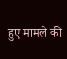हुए मामले की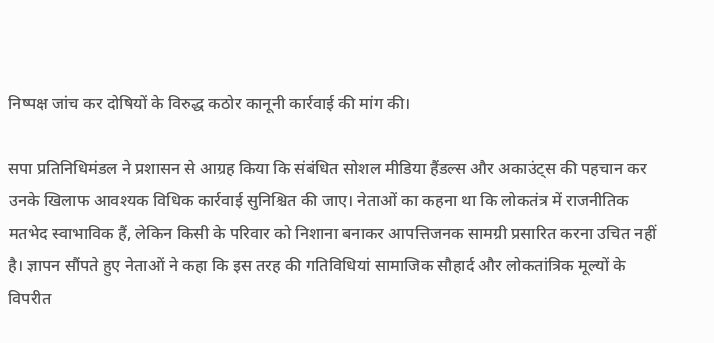निष्पक्ष जांच कर दोषियों के विरुद्ध कठोर कानूनी कार्रवाई की मांग की।

सपा प्रतिनिधिमंडल ने प्रशासन से आग्रह किया कि संबंधित सोशल मीडिया हैंडल्स और अकाउंट्स की पहचान कर उनके खिलाफ आवश्यक विधिक कार्रवाई सुनिश्चित की जाए। नेताओं का कहना था कि लोकतंत्र में राजनीतिक मतभेद स्वाभाविक हैं, लेकिन किसी के परिवार को निशाना बनाकर आपत्तिजनक सामग्री प्रसारित करना उचित नहीं है। ज्ञापन सौंपते हुए नेताओं ने कहा कि इस तरह की गतिविधियां सामाजिक सौहार्द और लोकतांत्रिक मूल्यों के विपरीत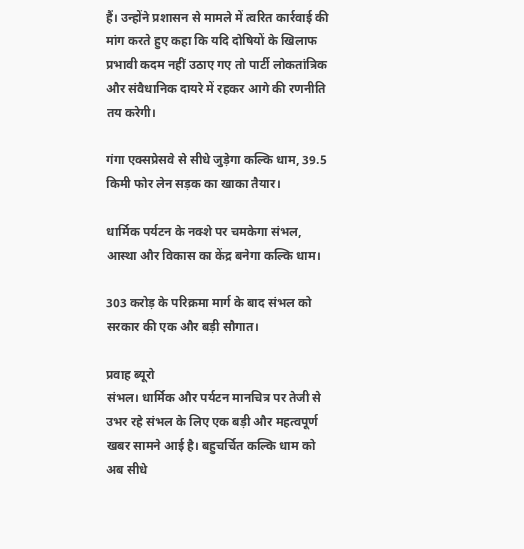हैं। उन्होंने प्रशासन से मामले में त्वरित कार्रवाई की मांग करते हुए कहा कि यदि दोषियों के खिलाफ प्रभावी कदम नहीं उठाए गए तो पार्टी लोकतांत्रिक और संवैधानिक दायरे में रहकर आगे की रणनीति तय करेगी।

गंगा एक्सप्रेसवे से सीधे जुड़ेगा कल्कि धाम, 39.5 किमी फोर लेन सड़क का खाका तैयार।

धार्मिक पर्यटन के नक्शे पर चमकेगा संभल, आस्था और विकास का केंद्र बनेगा कल्कि धाम।

303 करोड़ के परिक्रमा मार्ग के बाद संभल को सरकार की एक और बड़ी सौगात।

प्रवाह ब्यूरो
संभल। धार्मिक और पर्यटन मानचित्र पर तेजी से उभर रहे संभल के लिए एक बड़ी और महत्वपूर्ण खबर सामने आई है। बहुचर्चित कल्कि धाम को अब सीधे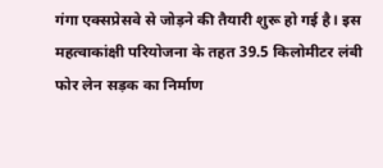गंगा एक्सप्रेसवे से जोड़ने की तैयारी शुरू हो गई है। इस महत्वाकांक्षी परियोजना के तहत 39.5 किलोमीटर लंबी फोर लेन सड़क का निर्माण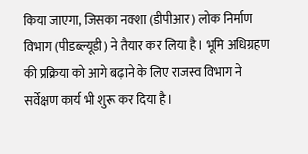किया जाएगा, जिसका नक्शा (डीपीआर) लोक निर्माण विभाग (पीडब्ल्यूडी) ने तैयार कर लिया है। भूमि अधिग्रहण की प्रक्रिया को आगे बढ़ाने के लिए राजस्व विभाग ने सर्वेक्षण कार्य भी शुरू कर दिया है।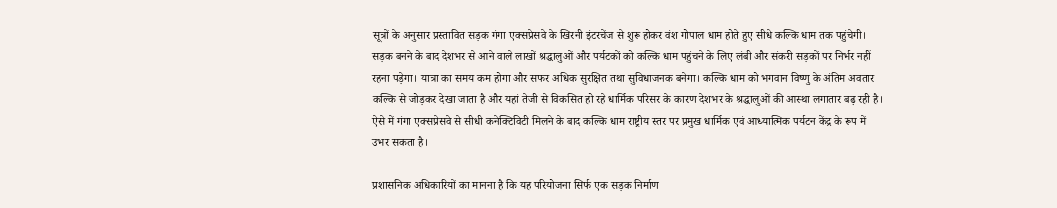सूत्रों के अनुसार प्रस्तावित सड़क गंगा एक्सप्रेसवे के खिरनी इंटरचेंज से शुरू होकर वंश गोपाल धाम होते हुए सीधे कल्कि धाम तक पहुंचेगी। सड़क बनने के बाद देशभर से आने वाले लाखों श्रद्धालुओं और पर्यटकों को कल्कि धाम पहुंचने के लिए लंबी और संकरी सड़कों पर निर्भर नहीं रहना पड़ेगा। यात्रा का समय कम होगा और सफर अधिक सुरक्षित तथा सुविधाजनक बनेगा। कल्कि धाम को भगवान विष्णु के अंतिम अवतार कल्कि से जोड़कर देखा जाता है और यहां तेजी से विकसित हो रहे धार्मिक परिसर के कारण देशभर के श्रद्धालुओं की आस्था लगातार बढ़ रही है। ऐसे में गंगा एक्सप्रेसवे से सीधी कनेक्टिविटी मिलने के बाद कल्कि धाम राष्ट्रीय स्तर पर प्रमुख धार्मिक एवं आध्यात्मिक पर्यटन केंद्र के रूप में उभर सकता है।

प्रशासनिक अधिकारियों का मानना है कि यह परियोजना सिर्फ एक सड़क निर्माण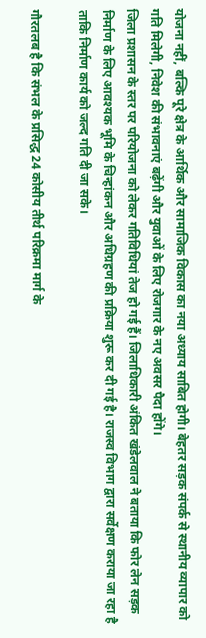योजना नहीं, बल्कि पूरे क्षेत्र के आर्थिक और सामाजिक विकास का नया अध्याय साबित होगी। बेहतर सड़क संपर्क से स्थानीय व्यापार को गति मिलेगी, निवेश की संभावनाएं बढ़ेंगी और युवाओं के लिए रोजगार के नए अवसर पैदा होंगे।
जिला प्रशासन के स्तर पर परियोजना को लेकर गतिविधियां तेज हो गई हैं। जिलाधिकारी अंकित खंडेलवाल ने बताया कि फोर लेन सड़क निर्माण के लिए आवश्यक भूमि के चिन्हांकन और अधिग्रहण की प्रक्रिया शुरू कर दी गई है। राजस्व विभाग द्वारा सर्वेक्षण कराया जा रहा है ताकि निर्माण कार्य को जल्द गति दी जा सके।

गौरतलब है कि संभल के प्रसिद्ध 24 कोसीय तीर्थ परिक्रमा मार्ग के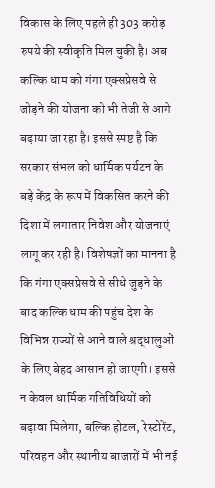विकास के लिए पहले ही 303 करोड़ रुपये की स्वीकृति मिल चुकी है। अब कल्कि धाम को गंगा एक्सप्रेसवे से जोड़ने की योजना को भी तेजी से आगे बढ़ाया जा रहा है। इससे स्पष्ट है कि सरकार संभल को धार्मिक पर्यटन के बड़े केंद्र के रूप में विकसित करने की दिशा में लगातार निवेश और योजनाएं लागू कर रही है। विशेषज्ञों का मानना है कि गंगा एक्सप्रेसवे से सीधे जुड़ने के बाद कल्कि धाम की पहुंच देश के विभिन्न राज्यों से आने वाले श्रद्धालुओं के लिए बेहद आसान हो जाएगी। इससे न केवल धार्मिक गतिविधियों को बढ़ावा मिलेगा, बल्कि होटल, रेस्टोरेंट, परिवहन और स्थानीय बाजारों में भी नई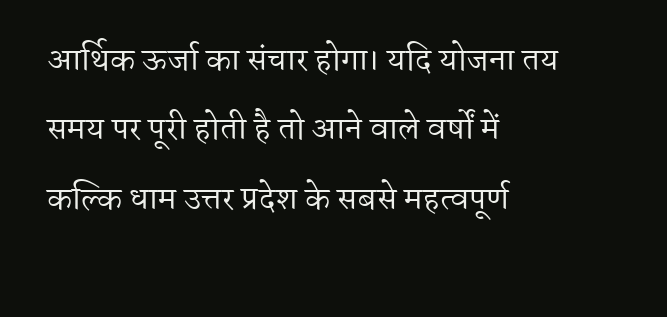आर्थिक ऊर्जा का संचार होगा। यदि योजना तय समय पर पूरी होती है तो आने वाले वर्षों में कल्कि धाम उत्तर प्रदेश के सबसे महत्वपूर्ण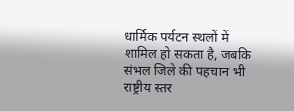धार्मिक पर्यटन स्थलों में शामिल हो सकता है, जबकि संभल जिले की पहचान भी राष्ट्रीय स्तर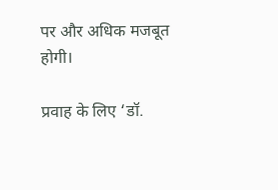पर और अधिक मजबूत होगी।

प्रवाह के लिए ‘डॉ.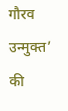गौरव उन्मुक्त’ की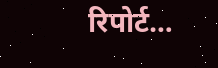रिपोर्ट…